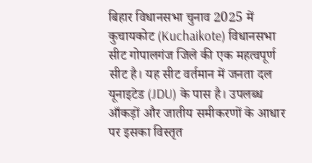बिहार विधानसभा चुनाव 2025 में कुचायकोट (Kuchaikote) विधानसभा सीट गोपालगंज जिले की एक महत्वपूर्ण सीट है। यह सीट वर्तमान में जनता दल यूनाइटेड (JDU) के पास है। उपलब्ध आँकड़ों और जातीय समीकरणों के आधार पर इसका विस्तृत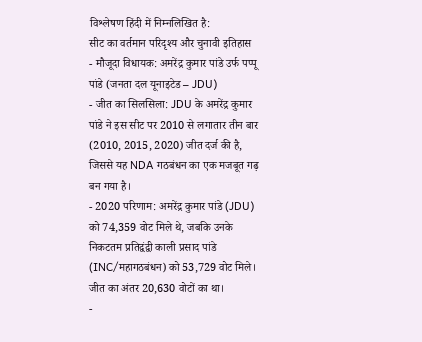विश्लेषण हिंदी में निम्नलिखित है:
सीट का वर्तमान परिदृश्य और चुनावी इतिहास
- मौजूदा विधायक: अमरेंद्र कुमार पांडे उर्फ पप्पू पांडे (जनता दल यूनाइटेड – JDU)
- जीत का सिलसिला: JDU के अमरेंद्र कुमार पांडे ने इस सीट पर 2010 से लगातार तीन बार (2010, 2015, 2020) जीत दर्ज की है, जिससे यह NDA गठबंधन का एक मजबूत गढ़ बन गया है।
- 2020 परिणाम: अमरेंद्र कुमार पांडे (JDU) को 74,359 वोट मिले थे, जबकि उनके निकटतम प्रतिद्वंद्वी काली प्रसाद पांडे (INC/महागठबंधन) को 53,729 वोट मिले। जीत का अंतर 20,630 वोटों का था।
-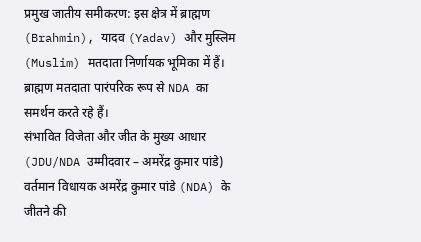प्रमुख जातीय समीकरण: इस क्षेत्र में ब्राह्मण (Brahmin), यादव (Yadav) और मुस्लिम (Muslim) मतदाता निर्णायक भूमिका में हैं। ब्राह्मण मतदाता पारंपरिक रूप से NDA का समर्थन करते रहे हैं।
संभावित विजेता और जीत के मुख्य आधार (JDU/NDA उम्मीदवार – अमरेंद्र कुमार पांडे)
वर्तमान विधायक अमरेंद्र कुमार पांडे (NDA) के जीतने की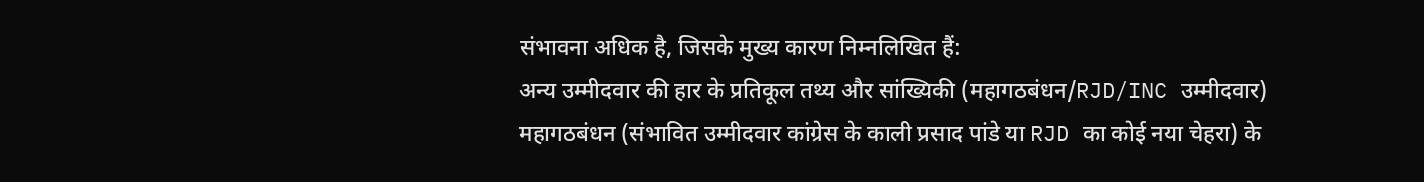संभावना अधिक है, जिसके मुख्य कारण निम्नलिखित हैं:
अन्य उम्मीदवार की हार के प्रतिकूल तथ्य और सांख्यिकी (महागठबंधन/RJD/INC उम्मीदवार)
महागठबंधन (संभावित उम्मीदवार कांग्रेस के काली प्रसाद पांडे या RJD का कोई नया चेहरा) के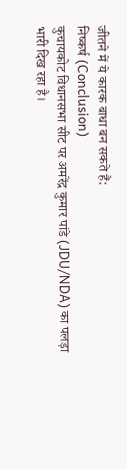जीतने में ये कारक बाधा बन सकते हैं:
निष्कर्ष (Conclusion)
कुचायकोट विधानसभा सीट पर अमरेंद्र कुमार पांडे (JDU/NDA) का पलड़ा भारी दिख रहा है।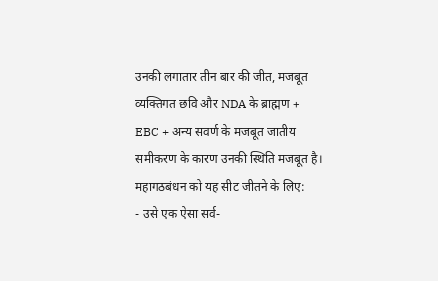उनकी लगातार तीन बार की जीत, मजबूत व्यक्तिगत छवि और NDA के ब्राह्मण + EBC + अन्य सवर्ण के मजबूत जातीय समीकरण के कारण उनकी स्थिति मजबूत है।
महागठबंधन को यह सीट जीतने के लिए:
- उसे एक ऐसा सर्व-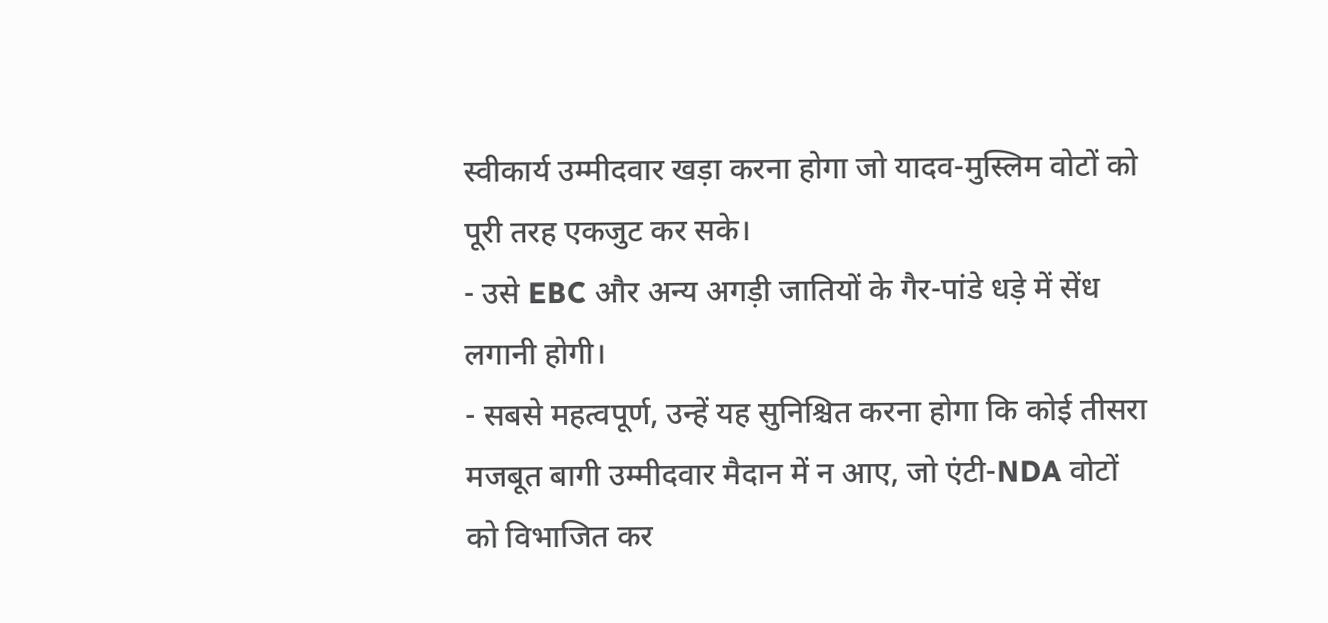स्वीकार्य उम्मीदवार खड़ा करना होगा जो यादव-मुस्लिम वोटों को पूरी तरह एकजुट कर सके।
- उसे EBC और अन्य अगड़ी जातियों के गैर-पांडे धड़े में सेंध लगानी होगी।
- सबसे महत्वपूर्ण, उन्हें यह सुनिश्चित करना होगा कि कोई तीसरा मजबूत बागी उम्मीदवार मैदान में न आए, जो एंटी-NDA वोटों को विभाजित कर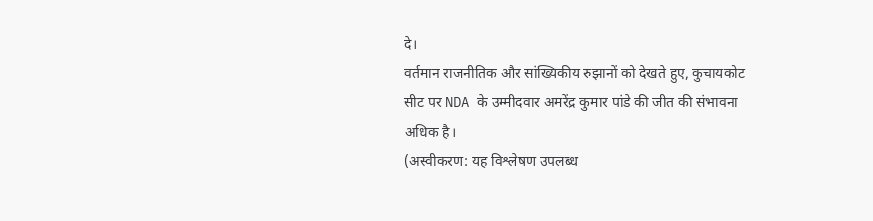दे।
वर्तमान राजनीतिक और सांख्यिकीय रुझानों को देखते हुए, कुचायकोट सीट पर NDA के उम्मीदवार अमरेंद्र कुमार पांडे की जीत की संभावना अधिक है।
(अस्वीकरण: यह विश्लेषण उपलब्ध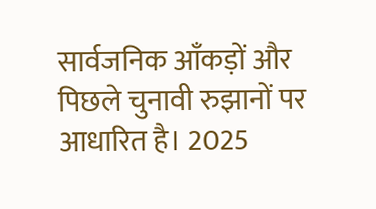सार्वजनिक आँकड़ों और पिछले चुनावी रुझानों पर आधारित है। 2025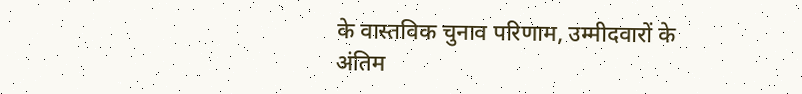के वास्तविक चुनाव परिणाम, उम्मीदवारों के अंतिम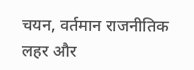चयन, वर्तमान राजनीतिक लहर और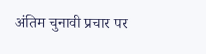अंतिम चुनावी प्रचार पर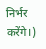निर्भर करेंगे।)